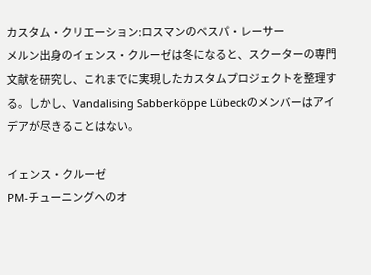カスタム・クリエーション:ロスマンのベスパ・レーサー
メルン出身のイェンス・クルーゼは冬になると、スクーターの専門文献を研究し、これまでに実現したカスタムプロジェクトを整理する。しかし、Vandalising Sabberköppe Lübeckのメンバーはアイデアが尽きることはない。

イェンス・クルーゼ
PM-チューニングへのオ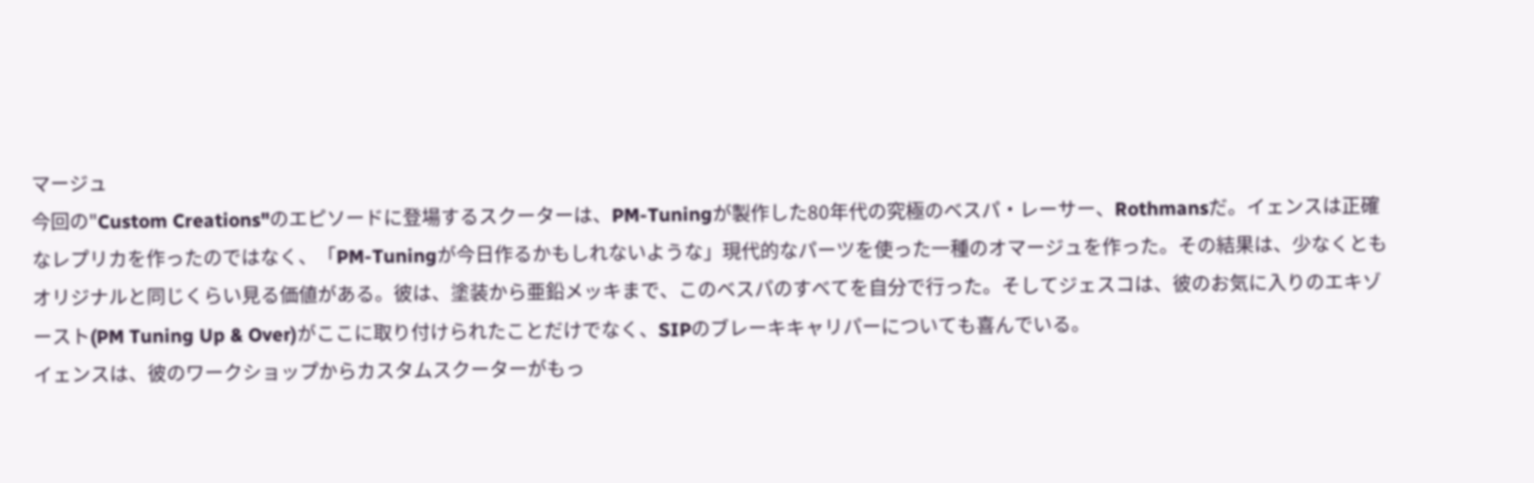マージュ
今回の"Custom Creations"のエピソードに登場するスクーターは、PM-Tuningが製作した80年代の究極のベスパ・レーサー、Rothmansだ。イェンスは正確なレプリカを作ったのではなく、「PM-Tuningが今日作るかもしれないような」現代的なパーツを使った一種のオマージュを作った。その結果は、少なくともオリジナルと同じくらい見る価値がある。彼は、塗装から亜鉛メッキまで、このベスパのすべてを自分で行った。そしてジェスコは、彼のお気に入りのエキゾースト(PM Tuning Up & Over)がここに取り付けられたことだけでなく、SIPのブレーキキャリパーについても喜んでいる。
イェンスは、彼のワークショップからカスタムスクーターがもっ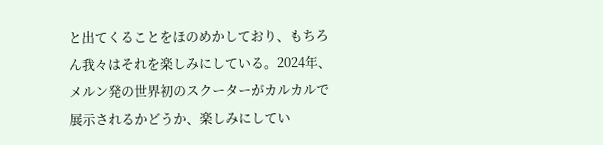と出てくることをほのめかしており、もちろん我々はそれを楽しみにしている。2024年、メルン発の世界初のスクーターがカルカルで展示されるかどうか、楽しみにしてい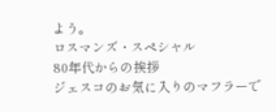よう。
ロスマンズ・スペシャル
80年代からの挨拶
ジェスコのお気に入りのマフラーで